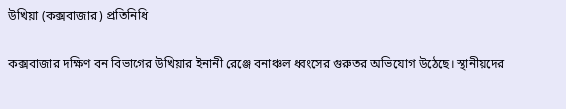উখিয়া (কক্সবাজার) প্রতিনিধি

কক্সবাজার দক্ষিণ বন বিভাগের উখিয়ার ইনানী রেঞ্জে বনাঞ্চল ধ্বংসের গুরুতর অভিযোগ উঠেছে। স্থানীয়দের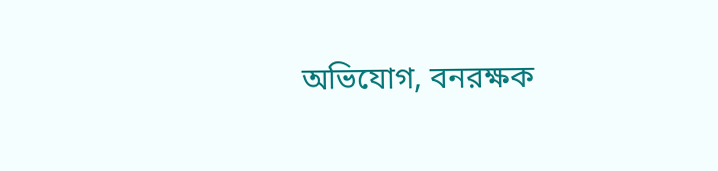অভিযোগ, বনরক্ষক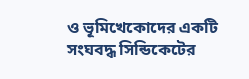ও ভূমিখেকোদের একটি সংঘবদ্ধ সিন্ডিকেটের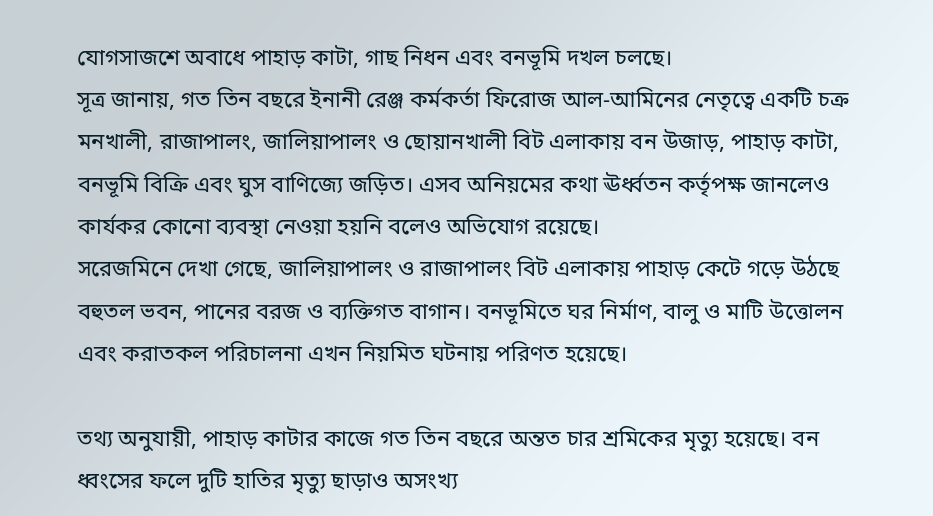যোগসাজশে অবাধে পাহাড় কাটা, গাছ নিধন এবং বনভূমি দখল চলছে।
সূত্র জানায়, গত তিন বছরে ইনানী রেঞ্জ কর্মকর্তা ফিরোজ আল-আমিনের নেতৃত্বে একটি চক্র মনখালী, রাজাপালং, জালিয়াপালং ও ছোয়ানখালী বিট এলাকায় বন উজাড়, পাহাড় কাটা, বনভূমি বিক্রি এবং ঘুস বাণিজ্যে জড়িত। এসব অনিয়মের কথা ঊর্ধ্বতন কর্তৃপক্ষ জানলেও কার্যকর কোনো ব্যবস্থা নেওয়া হয়নি বলেও অভিযোগ রয়েছে।
সরেজমিনে দেখা গেছে, জালিয়াপালং ও রাজাপালং বিট এলাকায় পাহাড় কেটে গড়ে উঠছে বহুতল ভবন, পানের বরজ ও ব্যক্তিগত বাগান। বনভূমিতে ঘর নির্মাণ, বালু ও মাটি উত্তোলন এবং করাতকল পরিচালনা এখন নিয়মিত ঘটনায় পরিণত হয়েছে।

তথ্য অনুযায়ী, পাহাড় কাটার কাজে গত তিন বছরে অন্তত চার শ্রমিকের মৃত্যু হয়েছে। বন ধ্বংসের ফলে দুটি হাতির মৃত্যু ছাড়াও অসংখ্য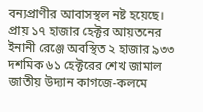বন্যপ্রাণীর আবাসস্থল নষ্ট হয়েছে। প্রায় ১৭ হাজার হেক্টর আয়তনের ইনানী রেঞ্জে অবস্থিত ২ হাজার ৯৩৩ দশমিক ৬১ হেক্টরের শেখ জামাল জাতীয় উদ্যান কাগজে-কলমে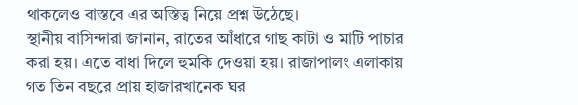থাকলেও বাস্তবে এর অস্তিত্ব নিয়ে প্রশ্ন উঠেছে।
স্থানীয় বাসিন্দারা জানান, রাতের আঁধারে গাছ কাটা ও মাটি পাচার করা হয়। এতে বাধা দিলে হুমকি দেওয়া হয়। রাজাপালং এলাকায় গত তিন বছরে প্রায় হাজারখানেক ঘর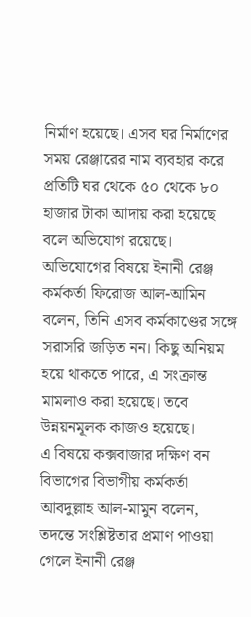নির্মাণ হয়েছে। এসব ঘর নির্মাণের সময় রেঞ্জারের নাম ব্যবহার করে প্রতিটি ঘর থেকে ৫০ থেকে ৮০ হাজার টাকা আদায় করা হয়েছে বলে অভিযোগ রয়েছে।
অভিযোগের বিষয়ে ইনানী রেঞ্জ কর্মকর্তা ফিরোজ আল-আমিন বলেন, তিনি এসব কর্মকাণ্ডের সঙ্গে সরাসরি জড়িত নন। কিছু অনিয়ম হয়ে থাকতে পারে, এ সংক্রান্ত মামলাও করা হয়েছে। তবে উন্নয়নমূলক কাজও হয়েছে।
এ বিষয়ে কক্সবাজার দক্ষিণ বন বিভাগের বিভাগীয় কর্মকর্তা আবদুল্লাহ আল-মামুন বলেন, তদন্তে সংশ্লিষ্টতার প্রমাণ পাওয়া গেলে ইনানী রেঞ্জ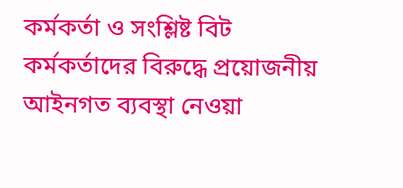কর্মকর্তা ও সংশ্লিষ্ট বিট কর্মকর্তাদের বিরুদ্ধে প্রয়োজনীয় আইনগত ব্যবস্থা নেওয়া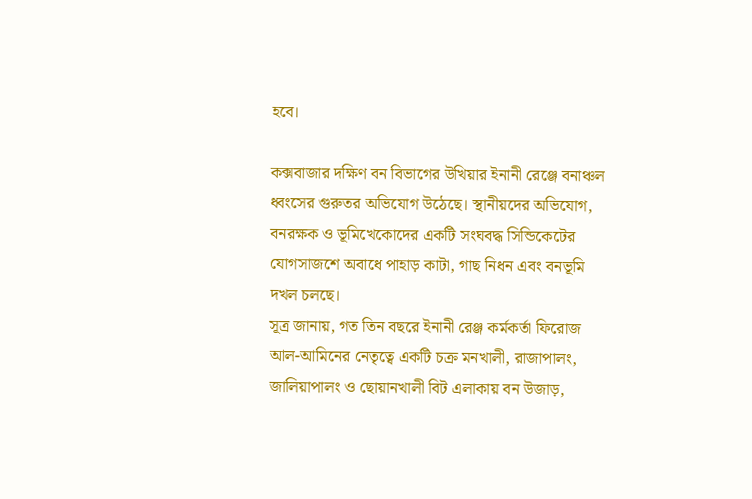হবে।

কক্সবাজার দক্ষিণ বন বিভাগের উখিয়ার ইনানী রেঞ্জে বনাঞ্চল ধ্বংসের গুরুতর অভিযোগ উঠেছে। স্থানীয়দের অভিযোগ, বনরক্ষক ও ভূমিখেকোদের একটি সংঘবদ্ধ সিন্ডিকেটের যোগসাজশে অবাধে পাহাড় কাটা, গাছ নিধন এবং বনভূমি দখল চলছে।
সূত্র জানায়, গত তিন বছরে ইনানী রেঞ্জ কর্মকর্তা ফিরোজ আল-আমিনের নেতৃত্বে একটি চক্র মনখালী, রাজাপালং, জালিয়াপালং ও ছোয়ানখালী বিট এলাকায় বন উজাড়,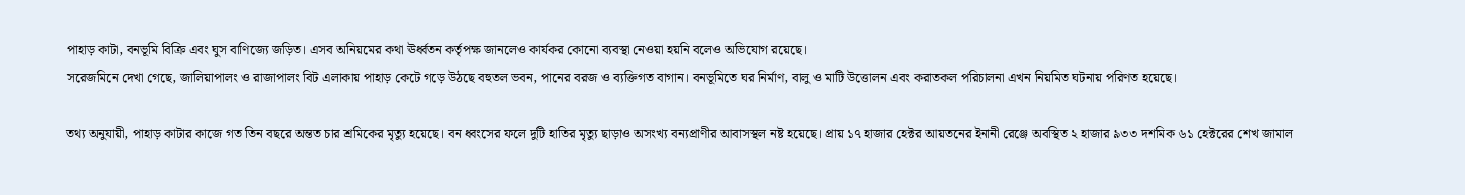পাহাড় কাটা, বনভূমি বিক্রি এবং ঘুস বাণিজ্যে জড়িত। এসব অনিয়মের কথা ঊর্ধ্বতন কর্তৃপক্ষ জানলেও কার্যকর কোনো ব্যবস্থা নেওয়া হয়নি বলেও অভিযোগ রয়েছে।
সরেজমিনে দেখা গেছে, জালিয়াপালং ও রাজাপালং বিট এলাকায় পাহাড় কেটে গড়ে উঠছে বহুতল ভবন, পানের বরজ ও ব্যক্তিগত বাগান। বনভূমিতে ঘর নির্মাণ, বালু ও মাটি উত্তোলন এবং করাতকল পরিচালনা এখন নিয়মিত ঘটনায় পরিণত হয়েছে।

তথ্য অনুযায়ী, পাহাড় কাটার কাজে গত তিন বছরে অন্তত চার শ্রমিকের মৃত্যু হয়েছে। বন ধ্বংসের ফলে দুটি হাতির মৃত্যু ছাড়াও অসংখ্য বন্যপ্রাণীর আবাসস্থল নষ্ট হয়েছে। প্রায় ১৭ হাজার হেক্টর আয়তনের ইনানী রেঞ্জে অবস্থিত ২ হাজার ৯৩৩ দশমিক ৬১ হেক্টরের শেখ জামাল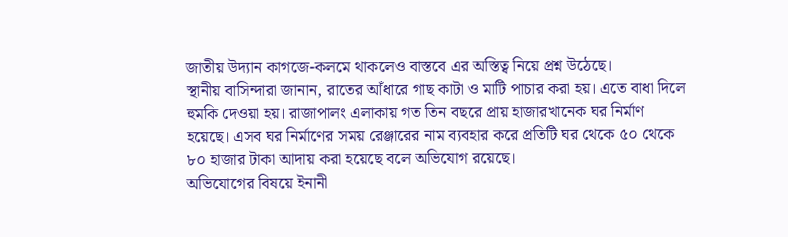জাতীয় উদ্যান কাগজে-কলমে থাকলেও বাস্তবে এর অস্তিত্ব নিয়ে প্রশ্ন উঠেছে।
স্থানীয় বাসিন্দারা জানান, রাতের আঁধারে গাছ কাটা ও মাটি পাচার করা হয়। এতে বাধা দিলে হুমকি দেওয়া হয়। রাজাপালং এলাকায় গত তিন বছরে প্রায় হাজারখানেক ঘর নির্মাণ হয়েছে। এসব ঘর নির্মাণের সময় রেঞ্জারের নাম ব্যবহার করে প্রতিটি ঘর থেকে ৫০ থেকে ৮০ হাজার টাকা আদায় করা হয়েছে বলে অভিযোগ রয়েছে।
অভিযোগের বিষয়ে ইনানী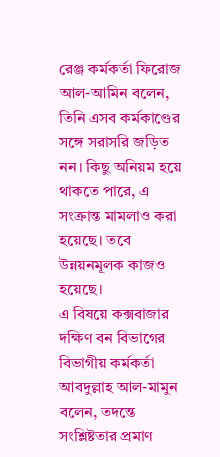রেঞ্জ কর্মকর্তা ফিরোজ আল-আমিন বলেন, তিনি এসব কর্মকাণ্ডের সঙ্গে সরাসরি জড়িত নন। কিছু অনিয়ম হয়ে থাকতে পারে, এ সংক্রান্ত মামলাও করা হয়েছে। তবে উন্নয়নমূলক কাজও হয়েছে।
এ বিষয়ে কক্সবাজার দক্ষিণ বন বিভাগের বিভাগীয় কর্মকর্তা আবদুল্লাহ আল-মামুন বলেন, তদন্তে সংশ্লিষ্টতার প্রমাণ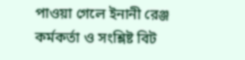পাওয়া গেলে ইনানী রেঞ্জ কর্মকর্তা ও সংশ্লিষ্ট বিট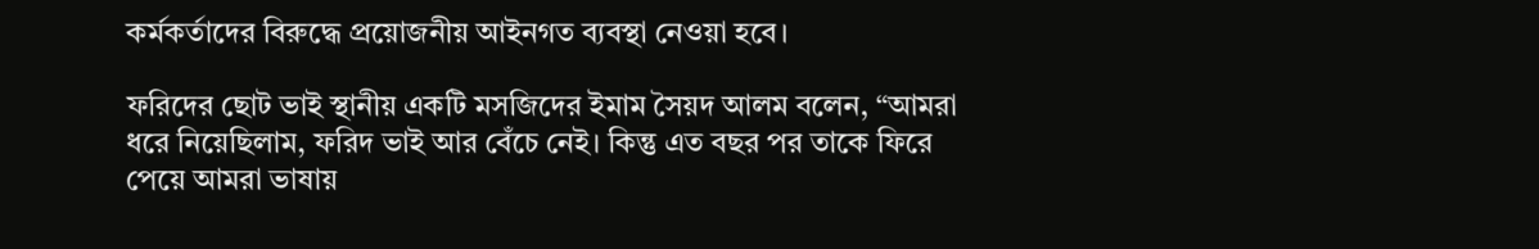কর্মকর্তাদের বিরুদ্ধে প্রয়োজনীয় আইনগত ব্যবস্থা নেওয়া হবে।

ফরিদের ছোট ভাই স্থানীয় একটি মসজিদের ইমাম সৈয়দ আলম বলেন, “আমরা ধরে নিয়েছিলাম, ফরিদ ভাই আর বেঁচে নেই। কিন্তু এত বছর পর তাকে ফিরে পেয়ে আমরা ভাষায়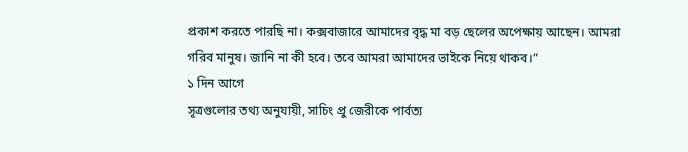প্রকাশ করতে পারছি না। কক্সবাজারে আমাদের বৃদ্ধ মা বড় ছেলের অপেক্ষায় আছেন। আমরা গরিব মানুষ। জানি না কী হবে। তবে আমরা আমাদের ভাইকে নিয়ে থাকব।”
১ দিন আগে
সূত্রগুলোর তথ্য অনুযায়ী, সাচিং প্রু জেরীকে পার্বত্য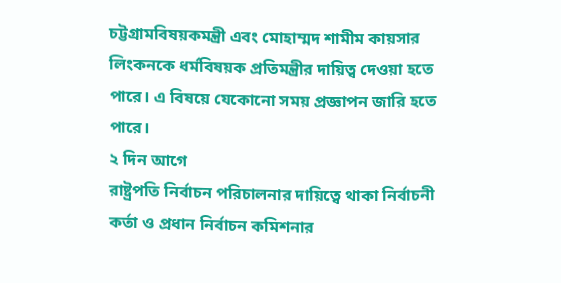চট্টগ্রামবিষয়কমন্ত্রী এবং মোহাম্মদ শামীম কায়সার লিংকনকে ধর্মবিষয়ক প্রতিমন্ত্রীর দায়িত্ব দেওয়া হতে পারে। এ বিষয়ে যেকোনো সময় প্রজ্ঞাপন জারি হতে পারে।
২ দিন আগে
রাষ্ট্রপতি নির্বাচন পরিচালনার দায়িত্বে থাকা নির্বাচনী কর্তা ও প্রধান নির্বাচন কমিশনার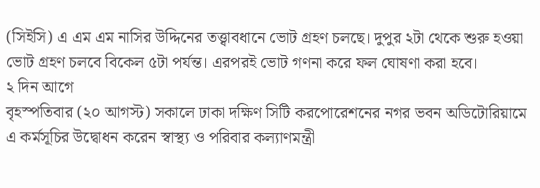(সিইসি) এ এম এম নাসির উদ্দিনের তত্ত্বাবধানে ভোট গ্রহণ চলছে। দুপুর ২টা থেকে শুরু হওয়া ভোট গ্রহণ চলবে বিকেল ৫টা পর্যন্ত। এরপরই ভোট গণনা করে ফল ঘোষণা করা হবে।
২ দিন আগে
বৃহস্পতিবার (২০ আগস্ট) সকালে ঢাকা দক্ষিণ সিটি করপোরেশনের নগর ভবন অডিটোরিয়ামে এ কর্মসূচির উদ্বোধন করেন স্বাস্থ্য ও পরিবার কল্যাণমন্ত্রী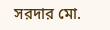সরদার মো.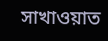সাখাওয়াত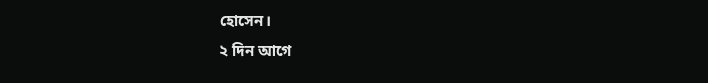হোসেন।
২ দিন আগে